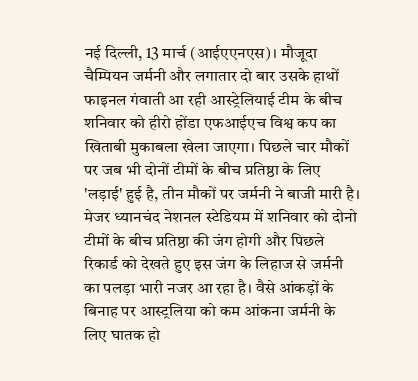नई दिल्ली, 13 मार्च (आईएएनएस)। मौजूदा चैम्पियन जर्मनी और लगातार दो बार उसके हाथों फाइनल गंवाती आ रही आस्ट्रेलियाई टीम के बीच शनिवार को हीरो होंडा एफआईएच विश्व कप का खिताबी मुकाबला खेला जाएगा। पिछले चार मौकों पर जब भी दोनों टीमों के बीच प्रतिष्ठा के लिए 'लड़ाई' हुई है, तीन मौकों पर जर्मनी ने बाजी मारी है।
मेजर ध्यानचंद नेशनल स्टेडियम में शनिवार को दोनो टीमों के बीच प्रतिष्ठा की जंग होगी और पिछले रिकार्ड को देखते हुए इस जंग के लिहाज से जर्मनी का पलड़ा भारी नजर आ रहा है। वैसे आंकड़ों के बिनाह पर आस्ट्रलिया को कम आंकना जर्मनी के लिए घातक हो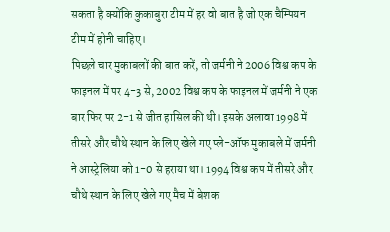सकता है क्योंकि कुकाबुरा टीम में हर वो बात है जो एक चैम्पियन टीम में होनी चाहिए।
पिछले चार मुकाबलों की बात करें, तो जर्मनी ने 2006 विश्व कप के फाइनल में पर 4-3 से, 2002 विश्व कप के फाइनल में जर्मनी ने एक बार फिर पर 2-1 से जीत हासिल की थी। इसके अलावा 1998 में तीसरे और चौथे स्थान के लिए खेले गए प्ले-ऑफ मुकाबले में जर्मनी ने आस्ट्रेलिया को 1-0 से हराया था। 1994 विश्व कप में तीसरे और चौथे स्थान के लिए खेले गए मैच में बेशक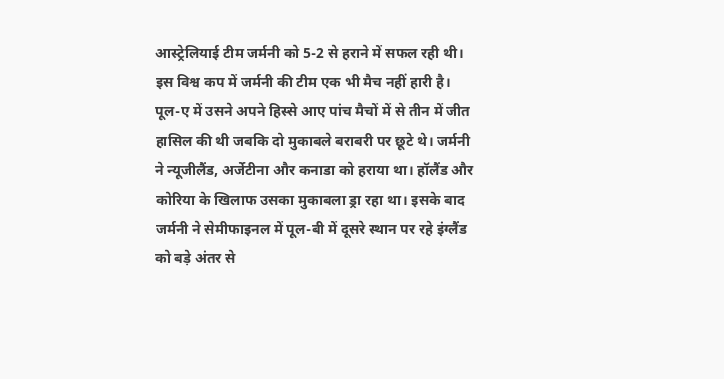आस्ट्रेलियाई टीम जर्मनी को 5-2 से हराने में सफल रही थी।
इस विश्व कप में जर्मनी की टीम एक भी मैच नहीं हारी है। पूल-ए में उसने अपने हिस्से आए पांच मैचों में से तीन में जीत हासिल की थी जबकि दो मुकाबले बराबरी पर छूटे थे। जर्मनी ने न्यूजीलैंड, अर्जेटीना और कनाडा को हराया था। हॉलैंड और कोरिया के खिलाफ उसका मुकाबला ड्रा रहा था। इसके बाद जर्मनी ने सेमीफाइनल में पूल-बी में दूसरे स्थान पर रहे इंग्लैंड को बड़े अंतर से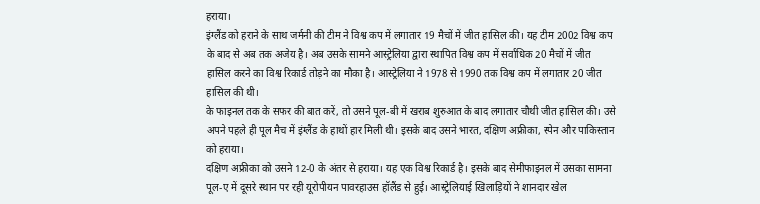हराया।
इंग्लैंड को हराने के साथ जर्मनी की टीम ने विश्व कप में लगातार 19 मैचों में जीत हासिल की। यह टीम 2002 विश्व कप के बाद से अब तक अजेय है। अब उसके सामने आस्ट्रेलिया द्वारा स्थापित विश्व कप में सर्वाधिक 20 मैचों में जीत हासिल करने का विश्व रिकार्ड तोड़ने का मौका है। आस्ट्रेलिया ने 1978 से 1990 तक विश्व कप में लगातार 20 जीत हासिल की थी।
के फाइनल तक के सफर की बात करें, तो उसने पूल-बी में खराब शुरुआत के बाद लगातार चौथी जीत हासिल की। उसे अपने पहले ही पूल मैच में इंग्लैंड के हाथों हार मिली थी। इसके बाद उसने भारत, दक्षिण अफ्रीका, स्पेन और पाकिस्तान को हराया।
दक्षिण अफ्रीका को उसने 12-0 के अंतर से हराया। यह एक विश्व रिकार्ड है। इसके बाद सेमीफाइनल में उसका सामना पूल-ए में दूसरे स्थान पर रही यूरोपीयन पावरहाउस हॉलैंड से हुई। आस्ट्रेलियाई खिलाड़ियों ने शानदार खेल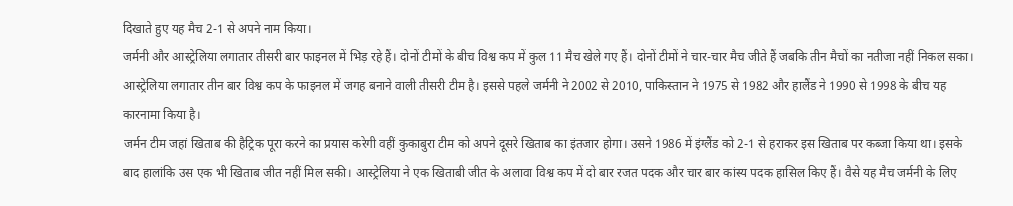दिखाते हुए यह मैच 2-1 से अपने नाम किया।
जर्मनी और आस्ट्रेलिया लगातार तीसरी बार फाइनल में भिड़ रहे हैं। दोनों टीमों के बीच विश्व कप में कुल 11 मैच खेले गए हैं। दोनों टीमों ने चार-चार मैच जीते हैं जबकि तीन मैचों का नतीजा नहीं निकल सका। आस्ट्रेलिया लगातार तीन बार विश्व कप के फाइनल में जगह बनाने वाली तीसरी टीम है। इससे पहले जर्मनी ने 2002 से 2010, पाकिस्तान ने 1975 से 1982 और हालैंड ने 1990 से 1998 के बीच यह कारनामा किया है।
जर्मन टीम जहां खिताब की हैट्रिक पूरा करने का प्रयास करेगी वहीं कुकाबुरा टीम को अपने दूसरे खिताब का इंतजार होगा। उसने 1986 में इंग्लैंड को 2-1 से हराकर इस खिताब पर कब्जा किया था। इसके बाद हालांकि उस एक भी खिताब जीत नहीं मिल सकी। आस्ट्रेलिया ने एक खिताबी जीत के अलावा विश्व कप में दो बार रजत पदक और चार बार कांस्य पदक हासिल किए हैं। वैसे यह मैच जर्मनी के लिए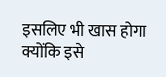इसलिए भी खास होगा क्योंकि इसे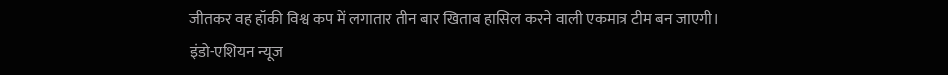जीतकर वह हॉकी विश्व कप में लगातार तीन बार खिताब हासिल करने वाली एकमात्र टीम बन जाएगी।
इंडो-एशियन न्यूज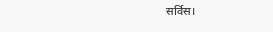सर्विस।